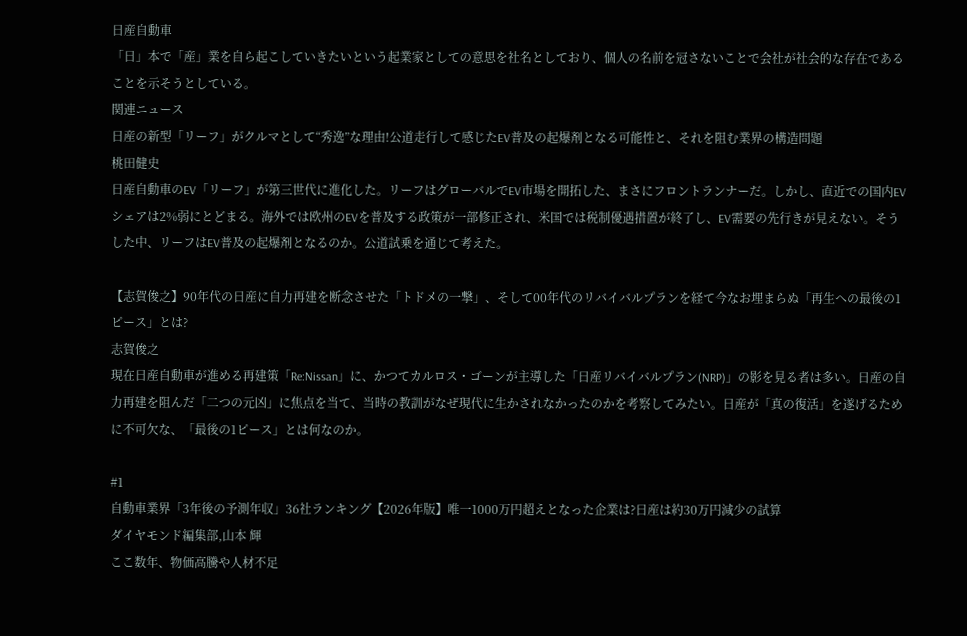日産自動車
「日」本で「産」業を自ら起こしていきたいという起業家としての意思を社名としており、個人の名前を冠さないことで会社が社会的な存在であることを示そうとしている。
関連ニュース
日産の新型「リーフ」がクルマとして“秀逸”な理由!公道走行して感じたEV普及の起爆剤となる可能性と、それを阻む業界の構造問題
桃田健史
日産自動車のEV「リーフ」が第三世代に進化した。リーフはグローバルでEV市場を開拓した、まさにフロントランナーだ。しかし、直近での国内EVシェアは2%弱にとどまる。海外では欧州のEVを普及する政策が一部修正され、米国では税制優遇措置が終了し、EV需要の先行きが見えない。そうした中、リーフはEV普及の起爆剤となるのか。公道試乗を通じて考えた。

【志賀俊之】90年代の日産に自力再建を断念させた「トドメの一撃」、そして00年代のリバイバルプランを経て今なお埋まらぬ「再生への最後の1ピース」とは?
志賀俊之
現在日産自動車が進める再建策「Re:Nissan」に、かつてカルロス・ゴーンが主導した「日産リバイバルプラン(NRP)」の影を見る者は多い。日産の自力再建を阻んだ「二つの元凶」に焦点を当て、当時の教訓がなぜ現代に生かされなかったのかを考察してみたい。日産が「真の復活」を遂げるために不可欠な、「最後の1ピース」とは何なのか。

#1
自動車業界「3年後の予測年収」36社ランキング【2026年版】唯一1000万円超えとなった企業は?日産は約30万円減少の試算
ダイヤモンド編集部,山本 輝
ここ数年、物価高騰や人材不足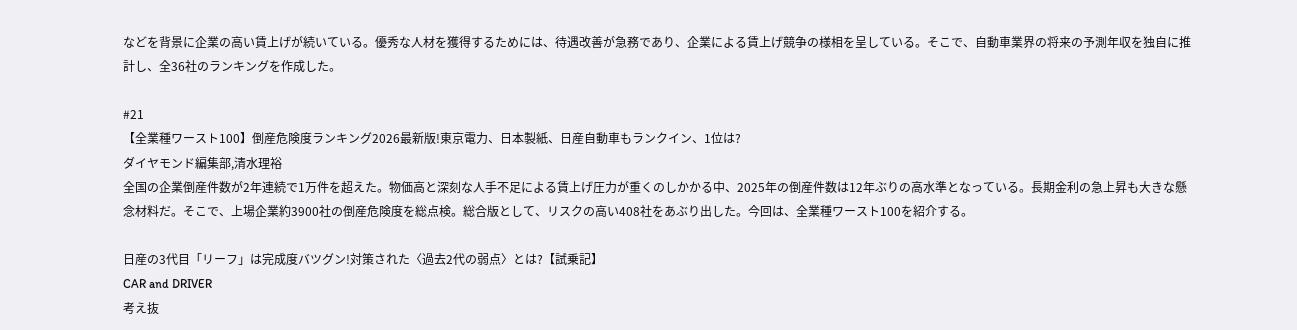などを背景に企業の高い賃上げが続いている。優秀な人材を獲得するためには、待遇改善が急務であり、企業による賃上げ競争の様相を呈している。そこで、自動車業界の将来の予測年収を独自に推計し、全36社のランキングを作成した。

#21
【全業種ワースト100】倒産危険度ランキング2026最新版!東京電力、日本製紙、日産自動車もランクイン、1位は?
ダイヤモンド編集部,清水理裕
全国の企業倒産件数が2年連続で1万件を超えた。物価高と深刻な人手不足による賃上げ圧力が重くのしかかる中、2025年の倒産件数は12年ぶりの高水準となっている。長期金利の急上昇も大きな懸念材料だ。そこで、上場企業約3900社の倒産危険度を総点検。総合版として、リスクの高い408社をあぶり出した。今回は、全業種ワースト100を紹介する。

日産の3代目「リーフ」は完成度バツグン!対策された〈過去2代の弱点〉とは?【試乗記】
CAR and DRIVER
考え抜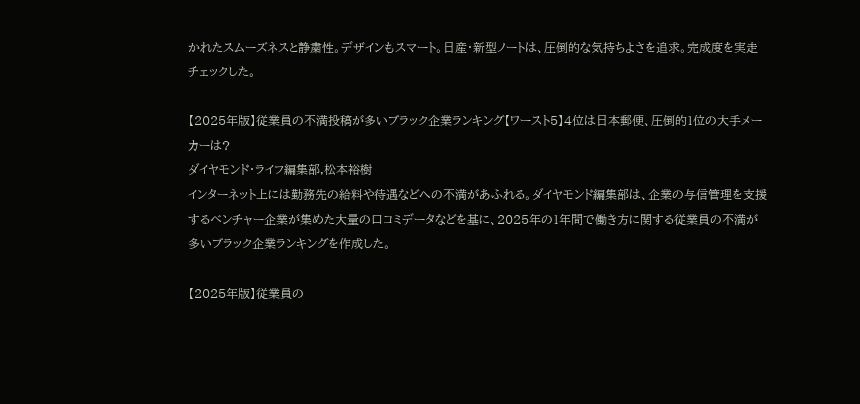かれたスムーズネスと静粛性。デザインもスマート。日産・新型ノートは、圧倒的な気持ちよさを追求。完成度を実走チェックした。

【2025年版】従業員の不満投稿が多いブラック企業ランキング【ワースト5】4位は日本郵便、圧倒的1位の大手メーカーは?
ダイヤモンド・ライフ編集部,松本裕樹
インターネット上には勤務先の給料や待遇などへの不満があふれる。ダイヤモンド編集部は、企業の与信管理を支援するベンチャー企業が集めた大量の口コミデータなどを基に、2025年の1年間で働き方に関する従業員の不満が多いブラック企業ランキングを作成した。

【2025年版】従業員の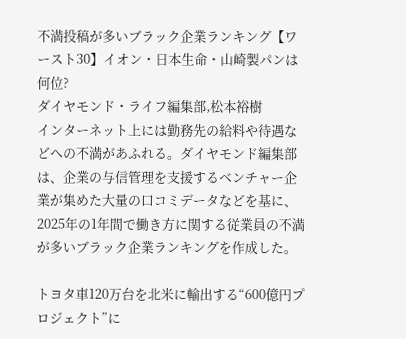不満投稿が多いブラック企業ランキング【ワースト30】イオン・日本生命・山崎製パンは何位?
ダイヤモンド・ライフ編集部,松本裕樹
インターネット上には勤務先の給料や待遇などへの不満があふれる。ダイヤモンド編集部は、企業の与信管理を支援するベンチャー企業が集めた大量の口コミデータなどを基に、2025年の1年間で働き方に関する従業員の不満が多いブラック企業ランキングを作成した。

トヨタ車120万台を北米に輸出する“600億円プロジェクト”に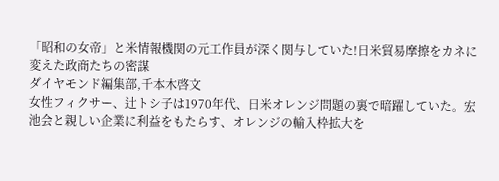「昭和の女帝」と米情報機関の元工作員が深く関与していた!日米貿易摩擦をカネに変えた政商たちの密謀
ダイヤモンド編集部,千本木啓文
女性フィクサー、辻トシ子は1970年代、日米オレンジ問題の裏で暗躍していた。宏池会と親しい企業に利益をもたらす、オレンジの輸入枠拡大を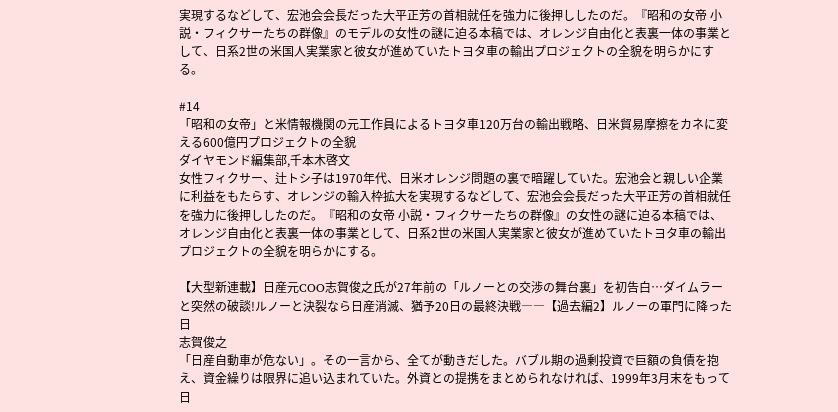実現するなどして、宏池会会長だった大平正芳の首相就任を強力に後押ししたのだ。『昭和の女帝 小説・フィクサーたちの群像』のモデルの女性の謎に迫る本稿では、オレンジ自由化と表裏一体の事業として、日系2世の米国人実業家と彼女が進めていたトヨタ車の輸出プロジェクトの全貌を明らかにする。

#14
「昭和の女帝」と米情報機関の元工作員によるトヨタ車120万台の輸出戦略、日米貿易摩擦をカネに変える600億円プロジェクトの全貌
ダイヤモンド編集部,千本木啓文
女性フィクサー、辻トシ子は1970年代、日米オレンジ問題の裏で暗躍していた。宏池会と親しい企業に利益をもたらす、オレンジの輸入枠拡大を実現するなどして、宏池会会長だった大平正芳の首相就任を強力に後押ししたのだ。『昭和の女帝 小説・フィクサーたちの群像』の女性の謎に迫る本稿では、オレンジ自由化と表裏一体の事業として、日系2世の米国人実業家と彼女が進めていたトヨタ車の輸出プロジェクトの全貌を明らかにする。

【大型新連載】日産元COO志賀俊之氏が27年前の「ルノーとの交渉の舞台裏」を初告白…ダイムラーと突然の破談!ルノーと決裂なら日産消滅、猶予20日の最終決戦――【過去編2】ルノーの軍門に降った日
志賀俊之
「日産自動車が危ない」。その一言から、全てが動きだした。バブル期の過剰投資で巨額の負債を抱え、資金繰りは限界に追い込まれていた。外資との提携をまとめられなければ、1999年3月末をもって日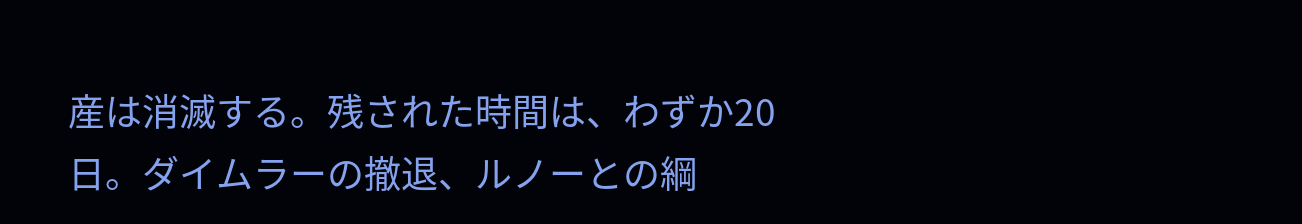産は消滅する。残された時間は、わずか20日。ダイムラーの撤退、ルノーとの綱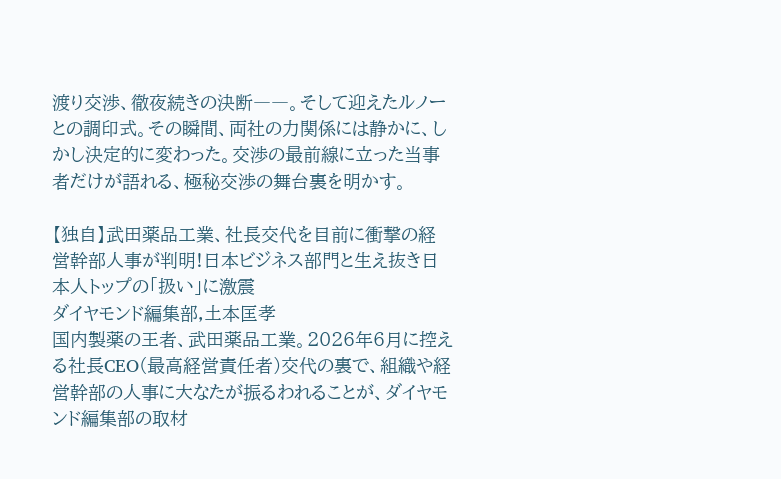渡り交渉、徹夜続きの決断――。そして迎えたルノーとの調印式。その瞬間、両社の力関係には静かに、しかし決定的に変わった。交渉の最前線に立った当事者だけが語れる、極秘交渉の舞台裏を明かす。

【独自】武田薬品工業、社長交代を目前に衝撃の経営幹部人事が判明!日本ビジネス部門と生え抜き日本人トップの「扱い」に激震
ダイヤモンド編集部,土本匡孝
国内製薬の王者、武田薬品工業。2026年6月に控える社長CEO(最高経営責任者)交代の裏で、組織や経営幹部の人事に大なたが振るわれることが、ダイヤモンド編集部の取材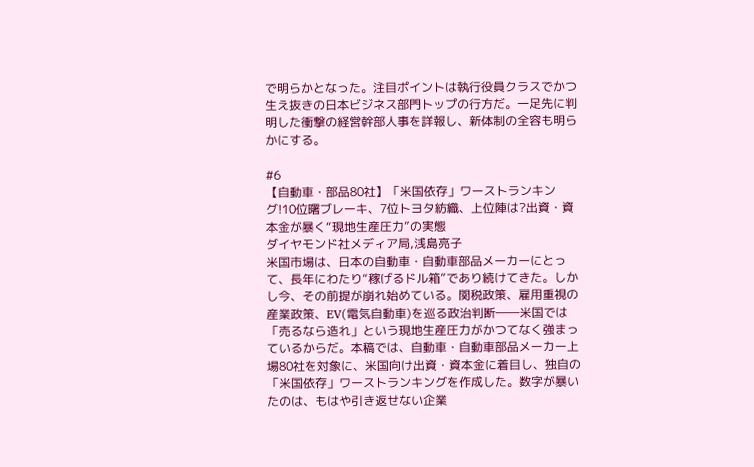で明らかとなった。注目ポイントは執行役員クラスでかつ生え抜きの日本ビジネス部門トップの行方だ。一足先に判明した衝撃の経営幹部人事を詳報し、新体制の全容も明らかにする。

#6
【自動車・部品80社】「米国依存」ワーストランキング!10位曙ブレーキ、7位トヨタ紡織、上位陣は?出資・資本金が暴く“現地生産圧力”の実態
ダイヤモンド社メディア局,浅島亮子
米国市場は、日本の自動車・自動車部品メーカーにとって、長年にわたり“稼げるドル箱”であり続けてきた。しかし今、その前提が崩れ始めている。関税政策、雇用重視の産業政策、EV(電気自動車)を巡る政治判断――米国では「売るなら造れ」という現地生産圧力がかつてなく強まっているからだ。本稿では、自動車・自動車部品メーカー上場80社を対象に、米国向け出資・資本金に着目し、独自の「米国依存」ワーストランキングを作成した。数字が暴いたのは、もはや引き返せない企業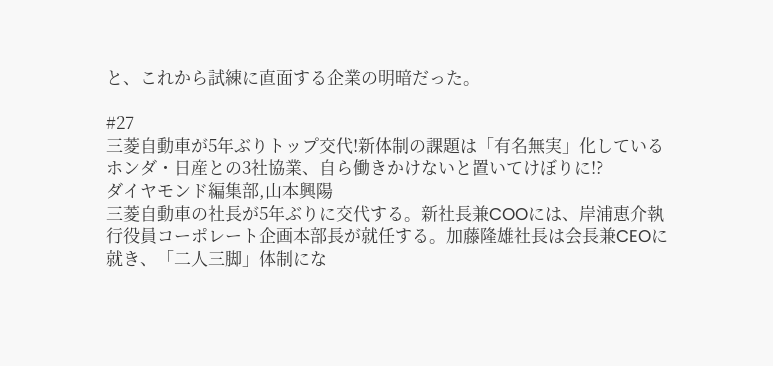と、これから試練に直面する企業の明暗だった。

#27
三菱自動車が5年ぶりトップ交代!新体制の課題は「有名無実」化しているホンダ・日産との3社協業、自ら働きかけないと置いてけぼりに!?
ダイヤモンド編集部,山本興陽
三菱自動車の社長が5年ぶりに交代する。新社長兼COOには、岸浦恵介執行役員コーポレート企画本部長が就任する。加藤隆雄社長は会長兼CEOに就き、「二人三脚」体制にな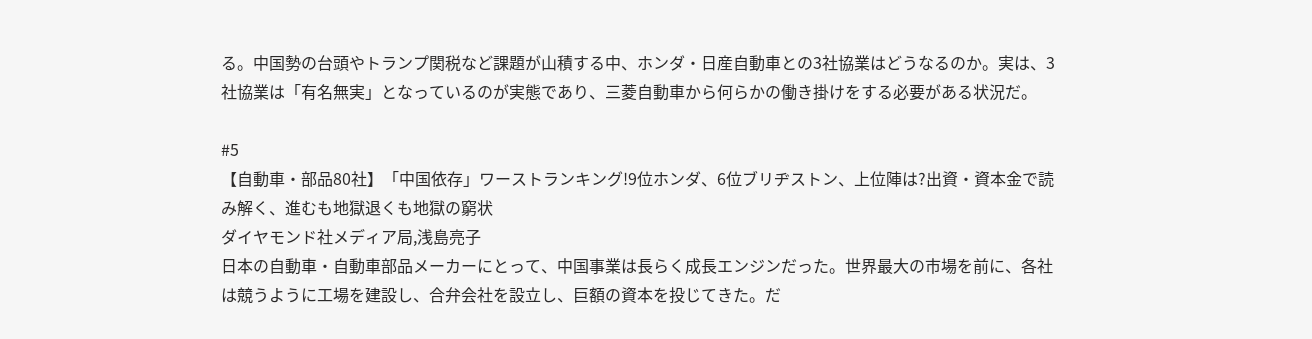る。中国勢の台頭やトランプ関税など課題が山積する中、ホンダ・日産自動車との3社協業はどうなるのか。実は、3社協業は「有名無実」となっているのが実態であり、三菱自動車から何らかの働き掛けをする必要がある状況だ。

#5
【自動車・部品80社】「中国依存」ワーストランキング!9位ホンダ、6位ブリヂストン、上位陣は?出資・資本金で読み解く、進むも地獄退くも地獄の窮状
ダイヤモンド社メディア局,浅島亮子
日本の自動車・自動車部品メーカーにとって、中国事業は長らく成長エンジンだった。世界最大の市場を前に、各社は競うように工場を建設し、合弁会社を設立し、巨額の資本を投じてきた。だ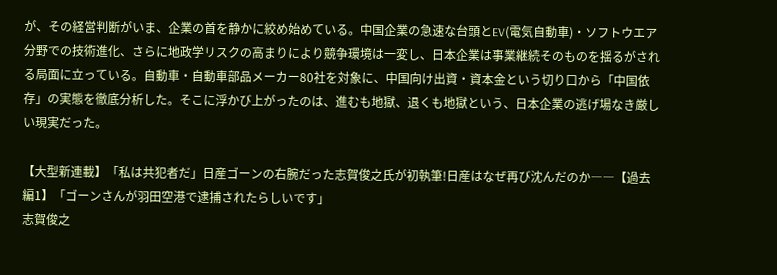が、その経営判断がいま、企業の首を静かに絞め始めている。中国企業の急速な台頭とEV(電気自動車)・ソフトウエア分野での技術進化、さらに地政学リスクの高まりにより競争環境は一変し、日本企業は事業継続そのものを揺るがされる局面に立っている。自動車・自動車部品メーカー80社を対象に、中国向け出資・資本金という切り口から「中国依存」の実態を徹底分析した。そこに浮かび上がったのは、進むも地獄、退くも地獄という、日本企業の逃げ場なき厳しい現実だった。

【大型新連載】「私は共犯者だ」日産ゴーンの右腕だった志賀俊之氏が初執筆!日産はなぜ再び沈んだのか――【過去編1】「ゴーンさんが羽田空港で逮捕されたらしいです」
志賀俊之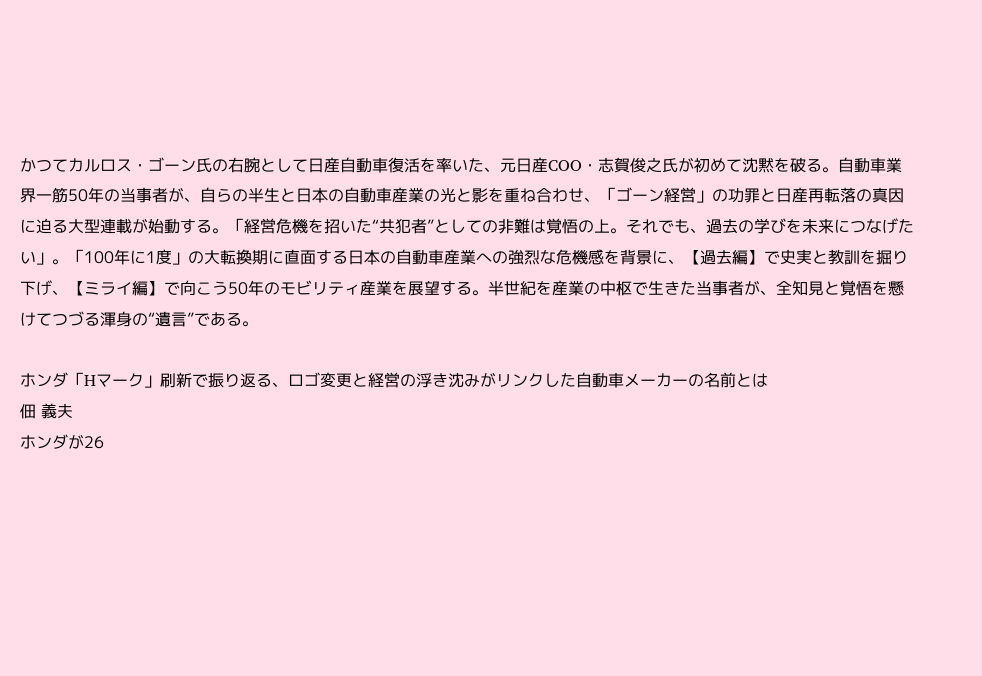かつてカルロス・ゴーン氏の右腕として日産自動車復活を率いた、元日産COO・志賀俊之氏が初めて沈黙を破る。自動車業界一筋50年の当事者が、自らの半生と日本の自動車産業の光と影を重ね合わせ、「ゴーン経営」の功罪と日産再転落の真因に迫る大型連載が始動する。「経営危機を招いた“共犯者”としての非難は覚悟の上。それでも、過去の学びを未来につなげたい」。「100年に1度」の大転換期に直面する日本の自動車産業への強烈な危機感を背景に、【過去編】で史実と教訓を掘り下げ、【ミライ編】で向こう50年のモビリティ産業を展望する。半世紀を産業の中枢で生きた当事者が、全知見と覚悟を懸けてつづる渾身の“遺言”である。

ホンダ「Hマーク」刷新で振り返る、ロゴ変更と経営の浮き沈みがリンクした自動車メーカーの名前とは
佃 義夫
ホンダが26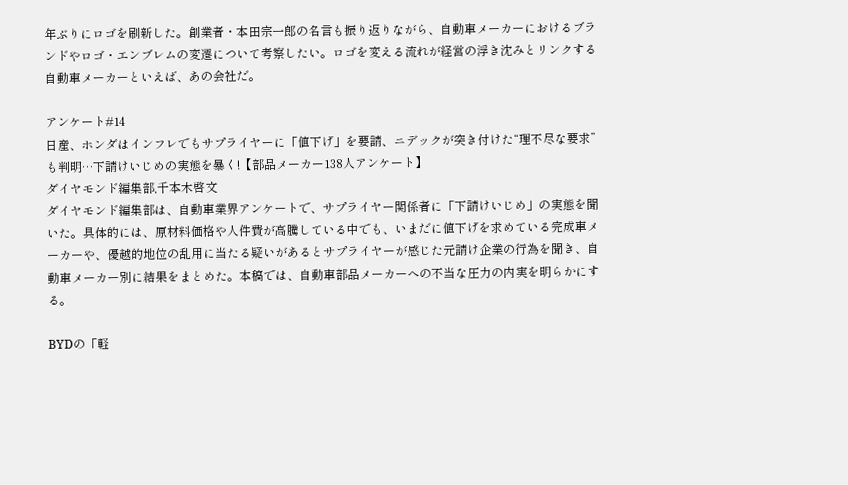年ぶりにロゴを刷新した。創業者・本田宗一郎の名言も振り返りながら、自動車メーカーにおけるブランドやロゴ・エンブレムの変遷について考察したい。ロゴを変える流れが経営の浮き沈みとリンクする自動車メーカーといえば、あの会社だ。

アンケート#14
日産、ホンダはインフレでもサプライヤーに「値下げ」を要請、ニデックが突き付けた“理不尽な要求”も判明…下請けいじめの実態を暴く!【部品メーカー138人アンケート】
ダイヤモンド編集部,千本木啓文
ダイヤモンド編集部は、自動車業界アンケートで、サプライヤー関係者に「下請けいじめ」の実態を聞いた。具体的には、原材料価格や人件費が高騰している中でも、いまだに値下げを求めている完成車メーカーや、優越的地位の乱用に当たる疑いがあるとサプライヤーが感じた元請け企業の行為を聞き、自動車メーカー別に結果をまとめた。本稿では、自動車部品メーカーへの不当な圧力の内実を明らかにする。

BYDの「軽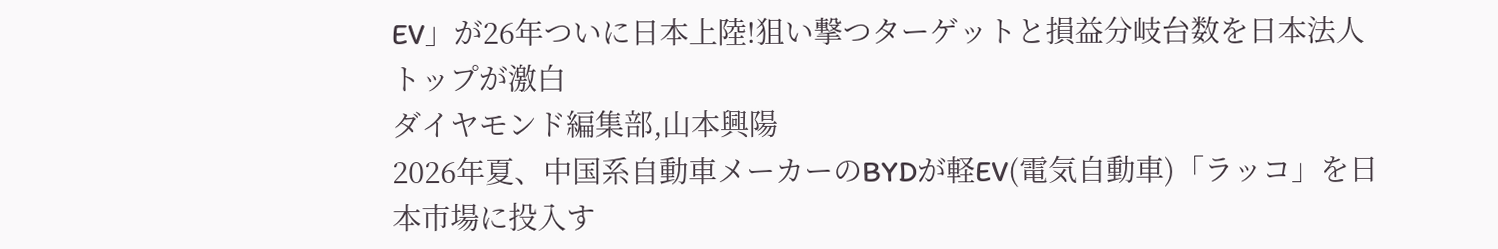EV」が26年ついに日本上陸!狙い撃つターゲットと損益分岐台数を日本法人トップが激白
ダイヤモンド編集部,山本興陽
2026年夏、中国系自動車メーカーのBYDが軽EV(電気自動車)「ラッコ」を日本市場に投入す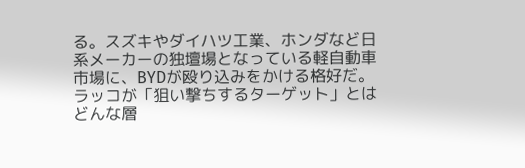る。スズキやダイハツ工業、ホンダなど日系メーカーの独壇場となっている軽自動車市場に、BYDが殴り込みをかける格好だ。ラッコが「狙い撃ちするターゲット」とはどんな層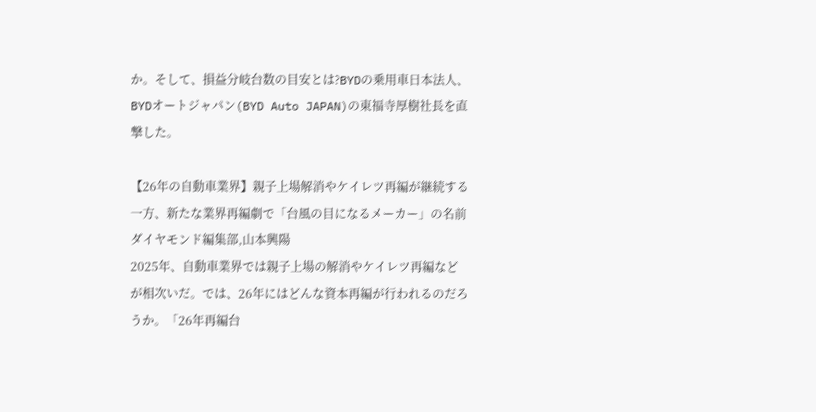か。そして、損益分岐台数の目安とは?BYDの乗用車日本法人、BYDオートジャパン(BYD Auto JAPAN)の東福寺厚樹社長を直撃した。

【26年の自動車業界】親子上場解消やケイレツ再編が継続する一方、新たな業界再編劇で「台風の目になるメーカー」の名前
ダイヤモンド編集部,山本興陽
2025年、自動車業界では親子上場の解消やケイレツ再編などが相次いだ。では、26年にはどんな資本再編が行われるのだろうか。「26年再編台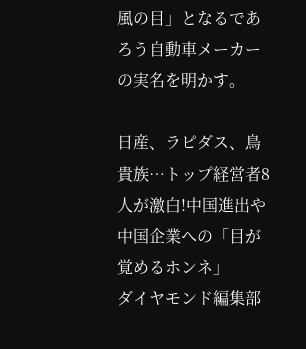風の目」となるであろう自動車メーカーの実名を明かす。

日産、ラピダス、鳥貴族…トップ経営者8人が激白!中国進出や中国企業への「目が覚めるホンネ」
ダイヤモンド編集部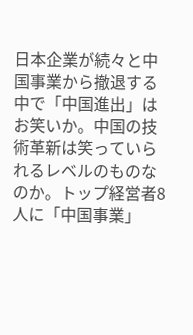日本企業が続々と中国事業から撤退する中で「中国進出」はお笑いか。中国の技術革新は笑っていられるレベルのものなのか。トップ経営者8人に「中国事業」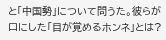と「中国勢」について問うた。彼らが口にした「目が覚めるホンネ」とは?